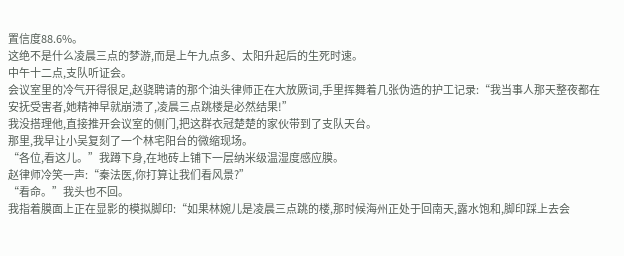置信度88.6%。
这绝不是什么凌晨三点的梦游,而是上午九点多、太阳升起后的生死时速。
中午十二点,支队听证会。
会议室里的冷气开得很足,赵骁聘请的那个油头律师正在大放厥词,手里挥舞着几张伪造的护工记录:“我当事人那天整夜都在安抚受害者,她精神早就崩溃了,凌晨三点跳楼是必然结果!”
我没搭理他,直接推开会议室的侧门,把这群衣冠楚楚的家伙带到了支队天台。
那里,我早让小吴复刻了一个林宅阳台的微缩现场。
“各位,看这儿。”我蹲下身,在地砖上铺下一层纳米级温湿度感应膜。
赵律师冷笑一声:“秦法医,你打算让我们看风景?”
“看命。”我头也不回。
我指着膜面上正在显影的模拟脚印:“如果林婉儿是凌晨三点跳的楼,那时候海州正处于回南天,露水饱和,脚印踩上去会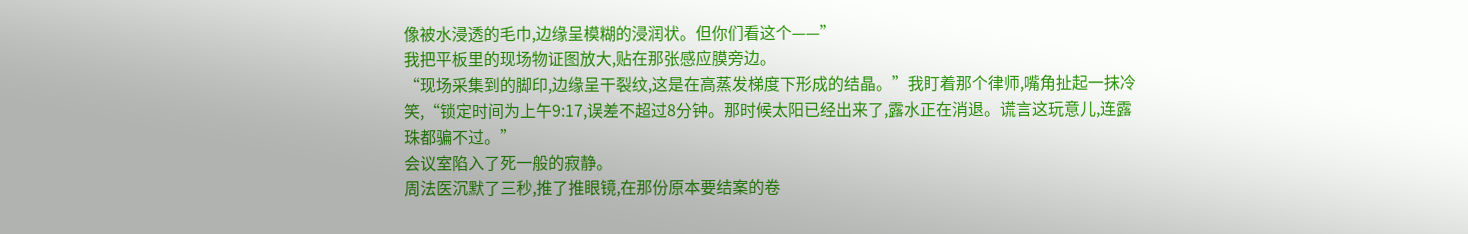像被水浸透的毛巾,边缘呈模糊的浸润状。但你们看这个——”
我把平板里的现场物证图放大,贴在那张感应膜旁边。
“现场采集到的脚印,边缘呈干裂纹,这是在高蒸发梯度下形成的结晶。”我盯着那个律师,嘴角扯起一抹冷笑,“锁定时间为上午9:17,误差不超过8分钟。那时候太阳已经出来了,露水正在消退。谎言这玩意儿,连露珠都骗不过。”
会议室陷入了死一般的寂静。
周法医沉默了三秒,推了推眼镜,在那份原本要结案的卷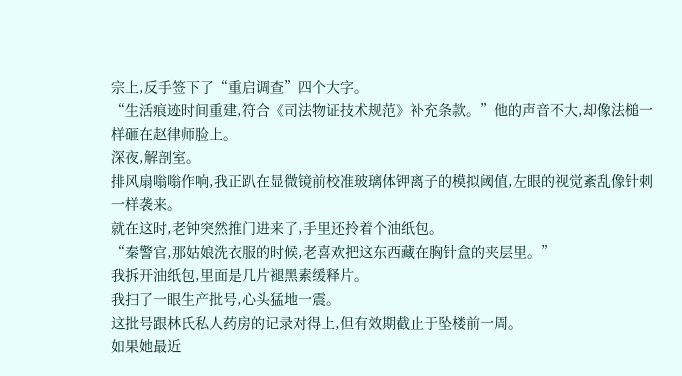宗上,反手签下了“重启调查”四个大字。
“生活痕迹时间重建,符合《司法物证技术规范》补充条款。”他的声音不大,却像法槌一样砸在赵律师脸上。
深夜,解剖室。
排风扇嗡嗡作响,我正趴在显微镜前校准玻璃体钾离子的模拟阈值,左眼的视觉紊乱像针刺一样袭来。
就在这时,老钟突然推门进来了,手里还拎着个油纸包。
“秦警官,那姑娘洗衣服的时候,老喜欢把这东西藏在胸针盒的夹层里。”
我拆开油纸包,里面是几片褪黑素缓释片。
我扫了一眼生产批号,心头猛地一震。
这批号跟林氏私人药房的记录对得上,但有效期截止于坠楼前一周。
如果她最近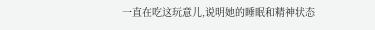一直在吃这玩意儿,说明她的睡眠和精神状态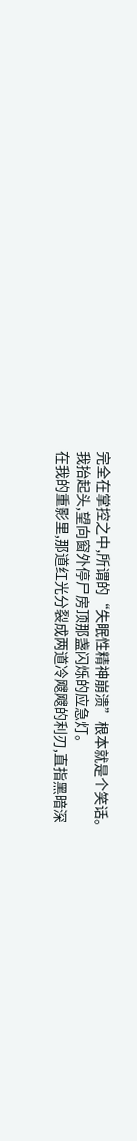完全在掌控之中,所谓的“失眠性精神崩溃”根本就是个笑话。
我抬起头,望向窗外停尸房顶那盏闪烁的应急灯。
在我的重影里,那道红光分裂成两道冷飕飕的利刃,直指黑暗深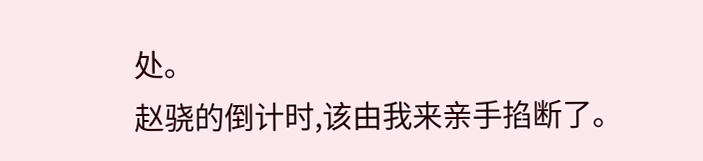处。
赵骁的倒计时,该由我来亲手掐断了。